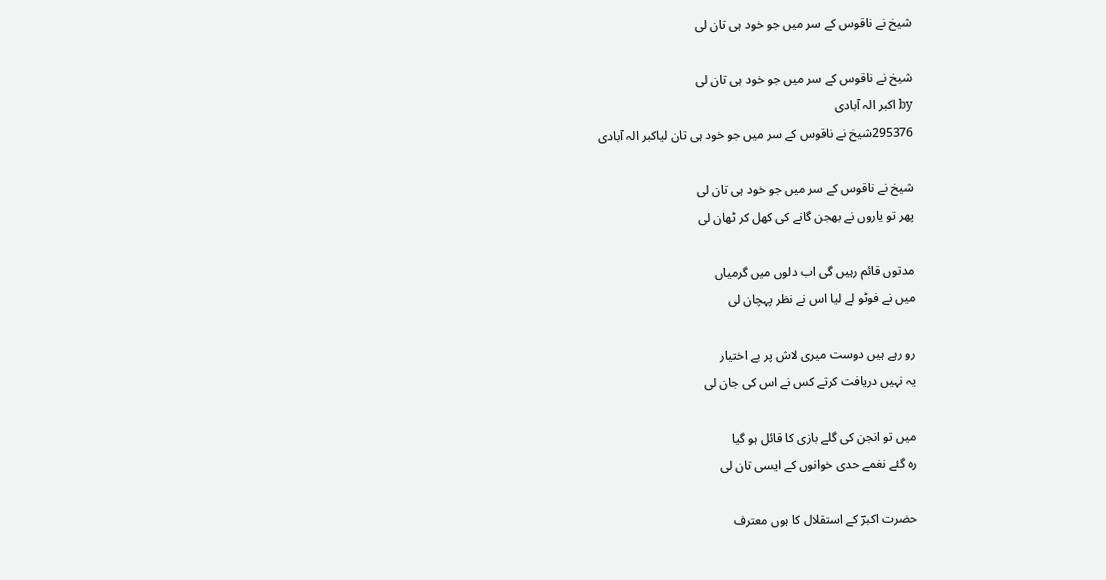شیخ نے ناقوس کے سر میں جو خود ہی تان لی

شیخ نے ناقوس کے سر میں جو خود ہی تان لی
by اکبر الہ آبادی
295376شیخ نے ناقوس کے سر میں جو خود ہی تان لیاکبر الہ آبادی

شیخ نے ناقوس کے سر میں جو خود ہی تان لی
پھر تو یاروں نے بھجن گانے کی کھل کر ٹھان لی

مدتوں قائم رہیں گی اب دلوں میں گرمیاں
میں نے فوٹو لے لیا اس نے نظر پہچان لی

رو رہے ہیں دوست میری لاش پر بے اختیار
یہ نہیں دریافت کرتے کس نے اس کی جان لی

میں تو انجن کی گلے بازی کا قائل ہو گیا
رہ گئے نغمے حدی خوانوں کے ایسی تان لی

حضرت اکبرؔ کے استقلال کا ہوں معترف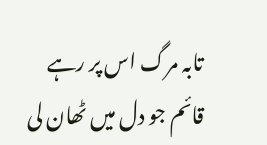تابہ مرگ اس پر رہے قائم جو دل میں ٹھان لی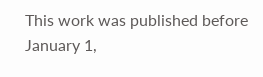This work was published before January 1,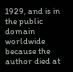1929, and is in the public domain worldwide because the author died at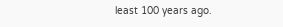least 100 years ago.